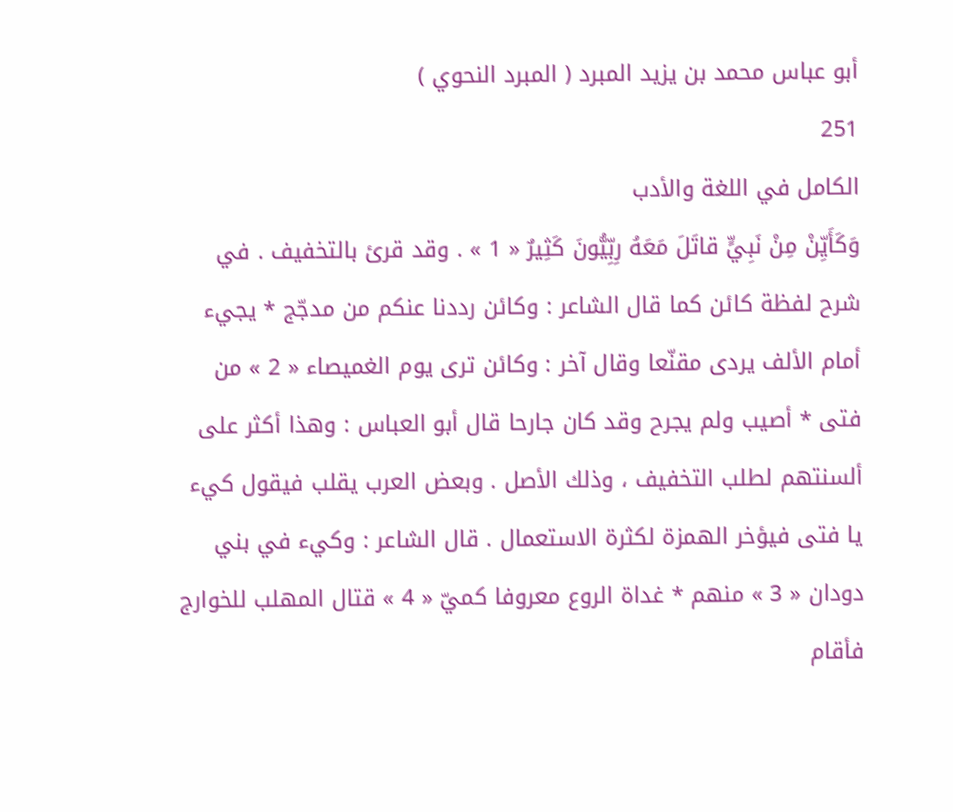أبو عباس محمد بن يزيد المبرد ( المبرد النحوي )
251
الكامل في اللغة والأدب
وَكَأَيِّنْ مِنْ نَبِيٍّ قاتَلَ مَعَهُ رِبِّيُّونَ كَثِيرٌ « 1 » . وقد قرئ بالتخفيف . في شرح لفظة كائن كما قال الشاعر : وكائن رددنا عنكم من مدجّج * يجيء أمام الألف يردى مقنّعا وقال آخر : وكائن ترى يوم الغميصاء « 2 » من فتى * أصيب ولم يجرح وقد كان جارحا قال أبو العباس : وهذا أكثر على ألسنتهم لطلب التخفيف ، وذلك الأصل . وبعض العرب يقلب فيقول كيء يا فتى فيؤخر الهمزة لكثرة الاستعمال . قال الشاعر : وكيء في بني دودان « 3 » منهم * غداة الروع معروفا كميّ « 4 » قتال المهلب للخوارج فأقام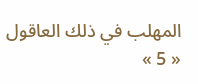المهلب في ذلك العاقول « 5 »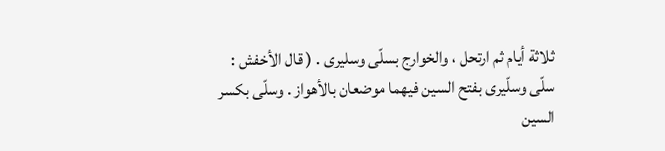ثلاثة أيام ثم ارتحل ، والخوارج بسلّى وسليرى . ( قال الأخفش : سلّى وسلّيرى بفتح السين فيهما موضعان بالأهواز . وسلّى بكسر السين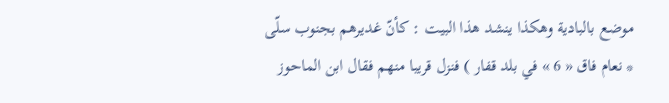موضع بالبادية وهكذا ينشد هذا البيت : كأنّ غديرهم بجنوب سلّى * نعام فاق « 6 » في بلد قفار ) فنزل قريبا منهم فقال ابن الماحوز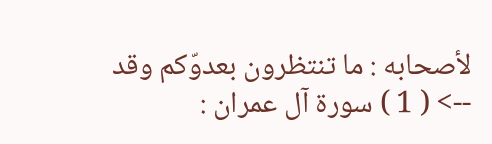لأصحابه : ما تنتظرون بعدوّكم وقد
--> ( 1 ) سورة آل عمران :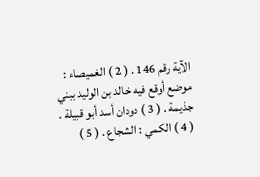الآية رقم 146 . ( 2 ) الغميصاء : موضع أوقع فيه خالد بن الوليد ببني جذيمة . ( 3 ) دودان أسد أبو قبيلة . ( 4 ) الكمي : الشجاع . ( 5 )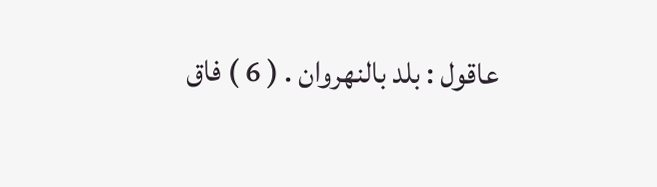عاقول : بلد بالنهروان . ( 6 ) فاق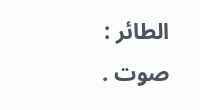الطائر : صوت .